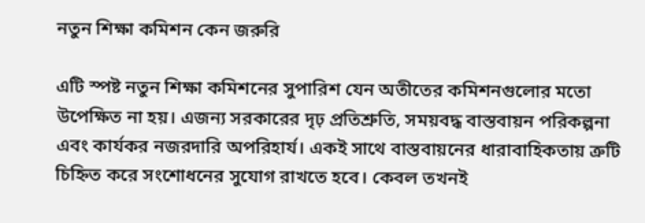নতুন শিক্ষা কমিশন কেন জরুরি

এটি স্পষ্ট নতুন শিক্ষা কমিশনের সুপারিশ যেন অতীতের কমিশনগুলোর মতো উপেক্ষিত না হয়। এজন্য সরকারের দৃঢ় প্রতিশ্রুতি, সময়বদ্ধ বাস্তবায়ন পরিকল্পনা এবং কার্যকর নজরদারি অপরিহার্য। একই সাথে বাস্তবায়নের ধারাবাহিকতায় ত্রুটি চিহ্নিত করে সংশোধনের সুযোগ রাখতে হবে। কেবল তখনই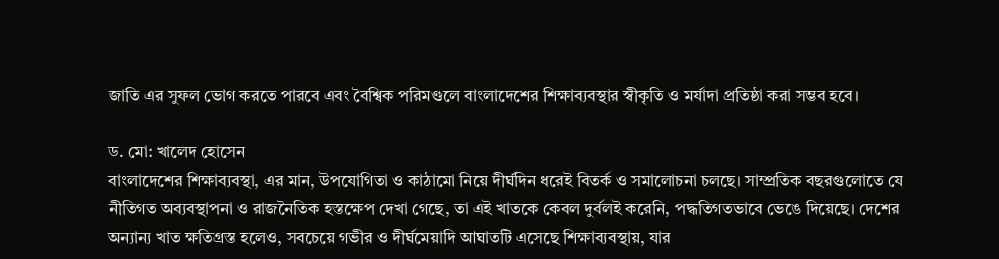জাতি এর সুফল ভোগ করতে পারবে এবং বৈশ্বিক পরিমণ্ডলে বাংলাদেশের শিক্ষাব্যবস্থার স্বীকৃতি ও মর্যাদা প্রতিষ্ঠা করা সম্ভব হবে।

ড. মো: খালেদ হোসেন
বাংলাদেশের শিক্ষাব্যবস্থা, এর মান, উপযোগিতা ও কাঠামো নিয়ে দীর্ঘদিন ধরেই বিতর্ক ও সমালোচনা চলছে। সাম্প্রতিক বছরগুলোতে যে নীতিগত অব্যবস্থাপনা ও রাজনৈতিক হস্তক্ষেপ দেখা গেছে, তা এই খাতকে কেবল দুর্বলই করেনি, পদ্ধতিগতভাবে ভেঙে দিয়েছে। দেশের অন্যান্য খাত ক্ষতিগ্রস্ত হলেও, সবচেয়ে গভীর ও দীর্ঘমেয়াদি আঘাতটি এসেছে শিক্ষাব্যবস্থায়, যার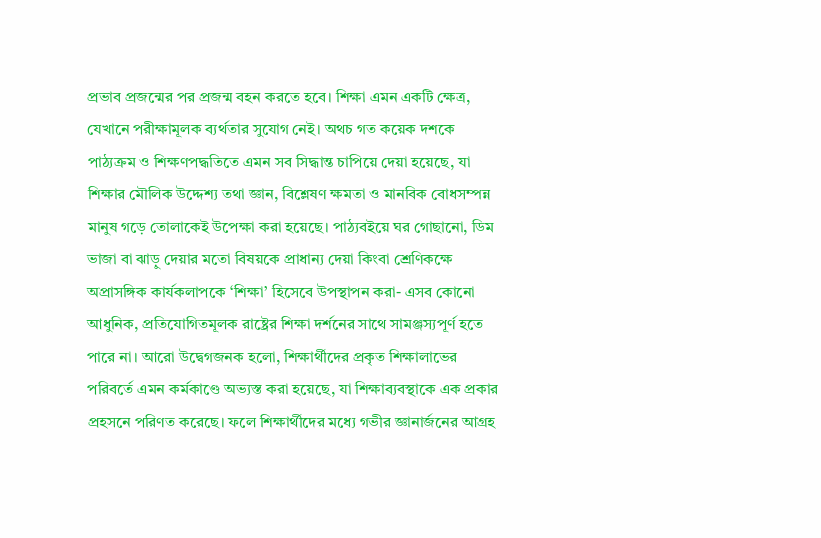প্রভাব প্রজন্মের পর প্রজন্ম বহন করতে হবে। শিক্ষা এমন একটি ক্ষেত্র, যেখানে পরীক্ষামূলক ব্যর্থতার সুযোগ নেই। অথচ গত কয়েক দশকে পাঠ্যক্রম ও শিক্ষণপদ্ধতিতে এমন সব সিদ্ধান্ত চাপিয়ে দেয়া হয়েছে, যা শিক্ষার মৌলিক উদ্দেশ্য তথা জ্ঞান, বিশ্লেষণ ক্ষমতা ও মানবিক বোধসম্পন্ন মানুষ গড়ে তোলাকেই উপেক্ষা করা হয়েছে। পাঠ্যবইয়ে ঘর গোছানো, ডিম ভাজা বা ঝাড়ু দেয়ার মতো বিষয়কে প্রাধান্য দেয়া কিংবা শ্রেণিকক্ষে অপ্রাসঙ্গিক কার্যকলাপকে ‘শিক্ষা’ হিসেবে উপস্থাপন করা- এসব কোনো আধুনিক, প্রতিযোগিতমূলক রাষ্ট্রের শিক্ষা দর্শনের সাথে সামঞ্জস্যপূর্ণ হতে পারে না। আরো উদ্বেগজনক হলো, শিক্ষার্থীদের প্রকৃত শিক্ষালাভের পরিবর্তে এমন কর্মকাণ্ডে অভ্যস্ত করা হয়েছে, যা শিক্ষাব্যবস্থাকে এক প্রকার প্রহসনে পরিণত করেছে। ফলে শিক্ষার্থীদের মধ্যে গভীর জ্ঞানার্জনের আগ্রহ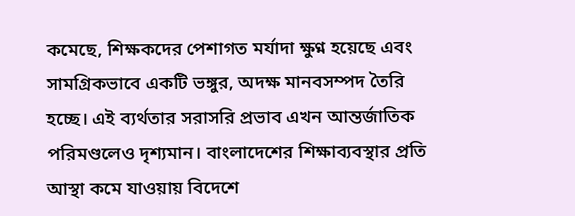কমেছে, শিক্ষকদের পেশাগত মর্যাদা ক্ষুণ্ন হয়েছে এবং সামগ্রিকভাবে একটি ভঙ্গুর, অদক্ষ মানবসম্পদ তৈরি হচ্ছে। এই ব্যর্থতার সরাসরি প্রভাব এখন আন্তর্জাতিক পরিমণ্ডলেও দৃশ্যমান। বাংলাদেশের শিক্ষাব্যবস্থার প্রতি আস্থা কমে যাওয়ায় বিদেশে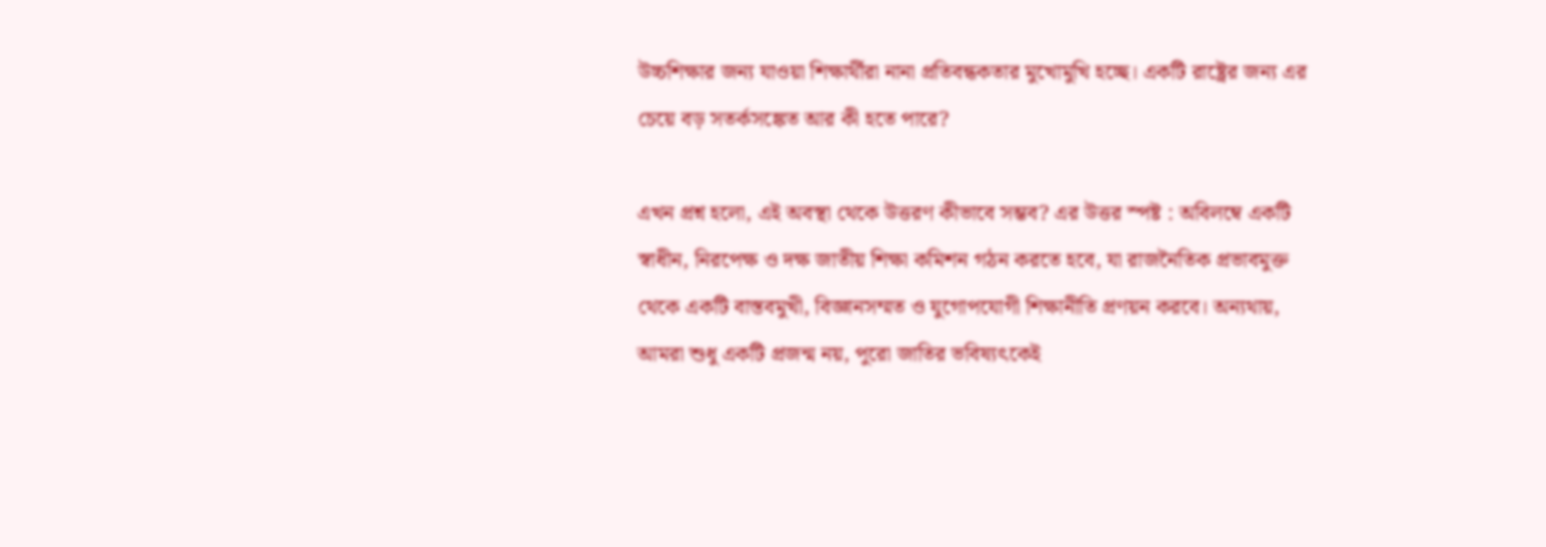উচ্চশিক্ষার জন্য যাওয়া শিক্ষার্থীরা নানা প্রতিবন্ধকতার মুখোমুখি হচ্ছে। একটি রাষ্ট্রের জন্য এর চেয়ে বড় সতর্কসঙ্কেত আর কী হতে পারে?

এখন প্রশ্ন হলো, এই অবস্থা থেকে উত্তরণ কীভাবে সম্ভব? এর উত্তর স্পষ্ট : অবিলম্বে একটি স্বাধীন, নিরপেক্ষ ও দক্ষ জাতীয় শিক্ষা কমিশন গঠন করতে হবে, যা রাজনৈতিক প্রভাবমুক্ত থেকে একটি বাস্তবমুখী, বিজ্ঞানসম্মত ও যুগোপযোগী শিক্ষানীতি প্রণয়ন করবে। অন্যথায়, আমরা শুধু একটি প্রজন্ম নয়, পুরো জাতির ভবিষ্যৎকেই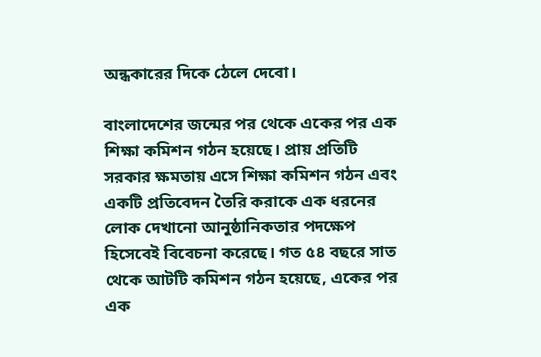অন্ধকারের দিকে ঠেলে দেবো।

বাংলাদেশের জন্মের পর থেকে একের পর এক শিক্ষা কমিশন গঠন হয়েছে। প্রায় প্রতিটি সরকার ক্ষমতায় এসে শিক্ষা কমিশন গঠন এবং একটি প্রতিবেদন তৈরি করাকে এক ধরনের লোক দেখানো আনুষ্ঠানিকতার পদক্ষেপ হিসেবেই বিবেচনা করেছে। গত ৫৪ বছরে সাত থেকে আটটি কমিশন গঠন হয়েছে, একের পর এক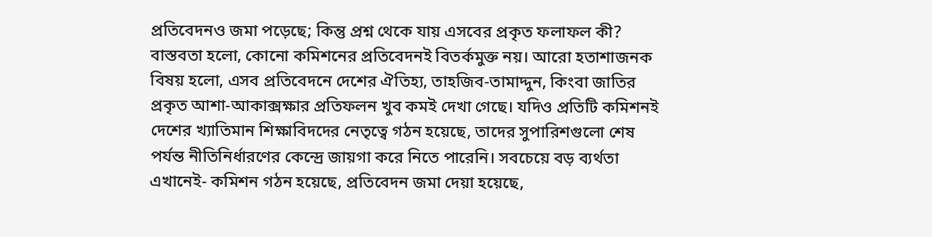প্রতিবেদনও জমা পড়েছে; কিন্তু প্রশ্ন থেকে যায় এসবের প্রকৃত ফলাফল কী? বাস্তবতা হলো, কোনো কমিশনের প্রতিবেদনই বিতর্কমুক্ত নয়। আরো হতাশাজনক বিষয় হলো, এসব প্রতিবেদনে দেশের ঐতিহ্য, তাহজিব-তামাদ্দুন, কিংবা জাতির প্রকৃত আশা-আকাক্সক্ষার প্রতিফলন খুব কমই দেখা গেছে। যদিও প্রতিটি কমিশনই দেশের খ্যাতিমান শিক্ষাবিদদের নেতৃত্বে গঠন হয়েছে, তাদের সুপারিশগুলো শেষ পর্যন্ত নীতিনির্ধারণের কেন্দ্রে জায়গা করে নিতে পারেনি। সবচেয়ে বড় ব্যর্থতা এখানেই- কমিশন গঠন হয়েছে, প্রতিবেদন জমা দেয়া হয়েছে,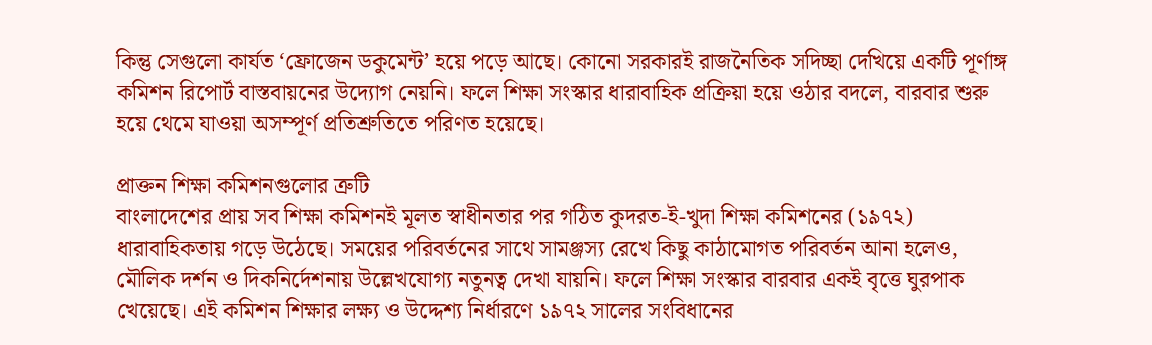কিন্তু সেগুলো কার্যত ‘ফ্রোজেন ডকুমেন্ট’ হয়ে পড়ে আছে। কোনো সরকারই রাজনৈতিক সদিচ্ছা দেখিয়ে একটি পূর্ণাঙ্গ কমিশন রিপোর্ট বাস্তবায়নের উদ্যোগ নেয়নি। ফলে শিক্ষা সংস্কার ধারাবাহিক প্রক্রিয়া হয়ে ওঠার বদলে, বারবার শুরু হয়ে থেমে যাওয়া অসম্পূর্ণ প্রতিশ্রুতিতে পরিণত হয়েছে।

প্রাক্তন শিক্ষা কমিশনগুলোর ত্রুটি
বাংলাদেশের প্রায় সব শিক্ষা কমিশনই মূলত স্বাধীনতার পর গঠিত কুদরত-ই-খুদা শিক্ষা কমিশনের (১৯৭২) ধারাবাহিকতায় গড়ে উঠেছে। সময়ের পরিবর্তনের সাথে সামঞ্জস্য রেখে কিছু কাঠামোগত পরিবর্তন আনা হলেও, মৌলিক দর্শন ও দিকনির্দেশনায় উল্লেখযোগ্য নতুনত্ব দেখা যায়নি। ফলে শিক্ষা সংস্কার বারবার একই বৃত্তে ঘুরপাক খেয়েছে। এই কমিশন শিক্ষার লক্ষ্য ও উদ্দেশ্য নির্ধারণে ১৯৭২ সালের সংবিধানের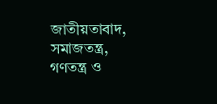জাতীয়তাবাদ, সমাজতন্ত্র, গণতন্ত্র ও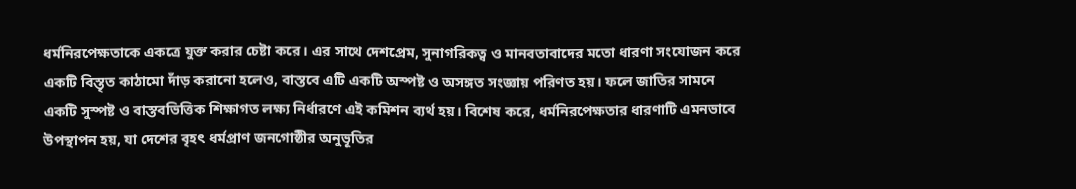ধর্মনিরপেক্ষতাকে একত্রে যুক্ত করার চেষ্টা করে। এর সাথে দেশপ্রেম, সুনাগরিকত্ব ও মানবতাবাদের মতো ধারণা সংযোজন করে একটি বিস্তৃত কাঠামো দাঁড় করানো হলেও, বাস্তবে এটি একটি অস্পষ্ট ও অসঙ্গত সংজ্ঞায় পরিণত হয়। ফলে জাতির সামনে একটি সুস্পষ্ট ও বাস্তবভিত্তিক শিক্ষাগত লক্ষ্য নির্ধারণে এই কমিশন ব্যর্থ হয়। বিশেষ করে, ধর্মনিরপেক্ষতার ধারণাটি এমনভাবে উপস্থাপন হয়, যা দেশের বৃহৎ ধর্মপ্রাণ জনগোষ্ঠীর অনুভূতির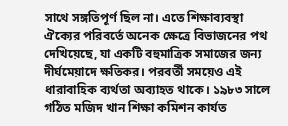সাথে সঙ্গতিপূর্ণ ছিল না। এতে শিক্ষাব্যবস্থা ঐক্যের পরিবর্তে অনেক ক্ষেত্রে বিভাজনের পথ দেখিয়েছে, যা একটি বহুমাত্রিক সমাজের জন্য দীর্ঘমেয়াদে ক্ষতিকর। পরবর্তী সময়েও এই ধারাবাহিক ব্যর্থতা অব্যাহত থাকে। ১৯৮৩ সালে গঠিত মজিদ খান শিক্ষা কমিশন কার্যত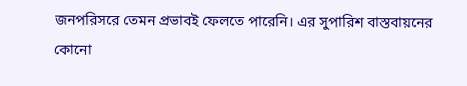জনপরিসরে তেমন প্রভাবই ফেলতে পারেনি। এর সুপারিশ বাস্তবায়নের কোনো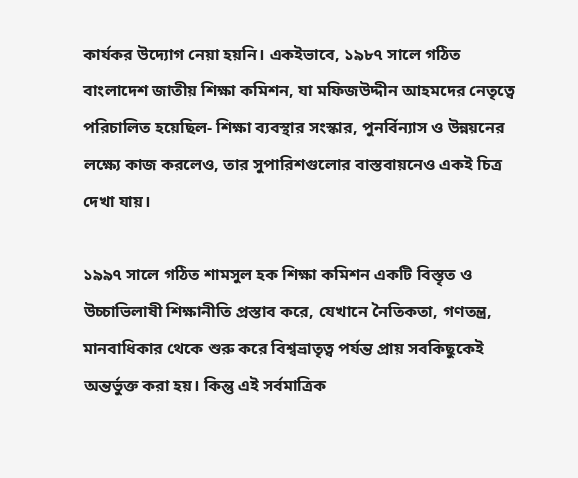কার্যকর উদ্যোগ নেয়া হয়নি। একইভাবে, ১৯৮৭ সালে গঠিত বাংলাদেশ জাতীয় শিক্ষা কমিশন, যা মফিজউদ্দীন আহমদের নেতৃত্বে পরিচালিত হয়েছিল- শিক্ষা ব্যবস্থার সংস্কার, পুনর্বিন্যাস ও উন্নয়নের লক্ষ্যে কাজ করলেও, তার সুপারিশগুলোর বাস্তবায়নেও একই চিত্র দেখা যায়।

১৯৯৭ সালে গঠিত শামসুল হক শিক্ষা কমিশন একটি বিস্তৃত ও উচ্চাভিলাষী শিক্ষানীতি প্রস্তাব করে, যেখানে নৈতিকতা, গণতন্ত্র, মানবাধিকার থেকে শুরু করে বিশ্বভ্রাতৃত্ব পর্যন্ত প্রায় সবকিছুকেই অন্তর্ভুক্ত করা হয়। কিন্তু এই সর্বমাত্রিক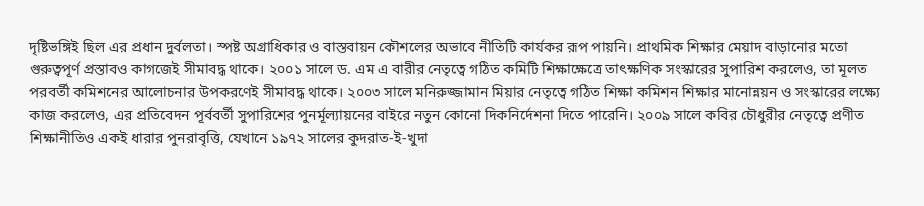দৃষ্টিভঙ্গিই ছিল এর প্রধান দুর্বলতা। স্পষ্ট অগ্রাধিকার ও বাস্তবায়ন কৌশলের অভাবে নীতিটি কার্যকর রূপ পায়নি। প্রাথমিক শিক্ষার মেয়াদ বাড়ানোর মতো গুরুত্বপূর্ণ প্রস্তাবও কাগজেই সীমাবদ্ধ থাকে। ২০০১ সালে ড. এম এ বারীর নেতৃত্বে গঠিত কমিটি শিক্ষাক্ষেত্রে তাৎক্ষণিক সংস্কারের সুপারিশ করলেও, তা মূলত পরবর্তী কমিশনের আলোচনার উপকরণেই সীমাবদ্ধ থাকে। ২০০৩ সালে মনিরুজ্জামান মিয়ার নেতৃত্বে গঠিত শিক্ষা কমিশন শিক্ষার মানোন্নয়ন ও সংস্কারের লক্ষ্যে কাজ করলেও, এর প্রতিবেদন পূর্ববর্তী সুপারিশের পুনর্মূল্যায়নের বাইরে নতুন কোনো দিকনির্দেশনা দিতে পারেনি। ২০০৯ সালে কবির চৌধুরীর নেতৃত্বে প্রণীত শিক্ষানীতিও একই ধারার পুনরাবৃত্তি, যেখানে ১৯৭২ সালের কুদরাত-ই-খুদা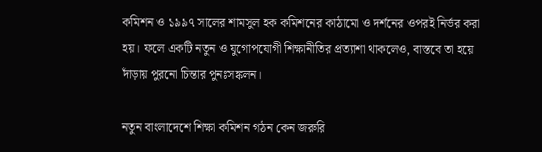কমিশন ও ১৯৯৭ সালের শামসুল হক কমিশনের কাঠামো ও দর্শনের ওপরই নির্ভর করা হয়। ফলে একটি নতুন ও যুগোপযোগী শিক্ষানীতির প্রত্যাশা থাকলেও, বাস্তবে তা হয়ে দাঁড়ায় পুরনো চিন্তার পুনঃসঙ্কলন।

নতুন বাংলাদেশে শিক্ষা কমিশন গঠন কেন জরুরি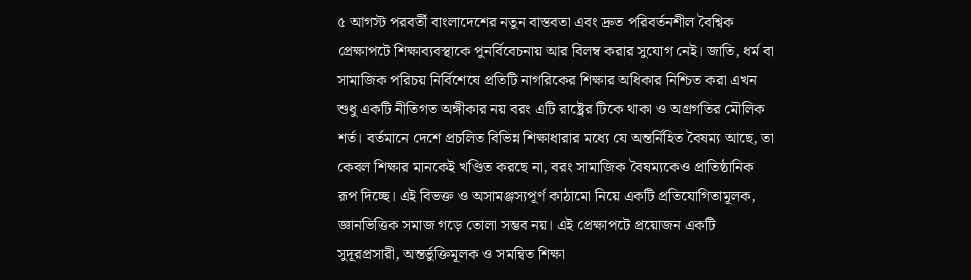৫ আগস্ট পরবর্তী বাংলাদেশের নতুন বাস্তবতা এবং দ্রুত পরিবর্তনশীল বৈশ্বিক প্রেক্ষাপটে শিক্ষাব্যবস্থাকে পুনর্বিবেচনায় আর বিলম্ব করার সুযোগ নেই। জাতি, ধর্ম বা সামাজিক পরিচয় নির্বিশেষে প্রতিটি নাগরিকের শিক্ষার অধিকার নিশ্চিত করা এখন শুধু একটি নীতিগত অঙ্গীকার নয় বরং এটি রাষ্ট্রের টিকে থাকা ও অগ্রগতির মৌলিক শর্ত। বর্তমানে দেশে প্রচলিত বিভিন্ন শিক্ষাধারার মধ্যে যে অন্তর্নিহিত বৈষম্য আছে, তা কেবল শিক্ষার মানকেই খণ্ডিত করছে না, বরং সামাজিক বৈষম্যকেও প্রাতিষ্ঠানিক রূপ দিচ্ছে। এই বিভক্ত ও অসামঞ্জস্যপূর্ণ কাঠামো নিয়ে একটি প্রতিযোগিতামূলক, জ্ঞানভিত্তিক সমাজ গড়ে তোলা সম্ভব নয়। এই প্রেক্ষাপটে প্রয়োজন একটি সুদূরপ্রসারী, অন্তর্ভুক্তিমূলক ও সমন্বিত শিক্ষা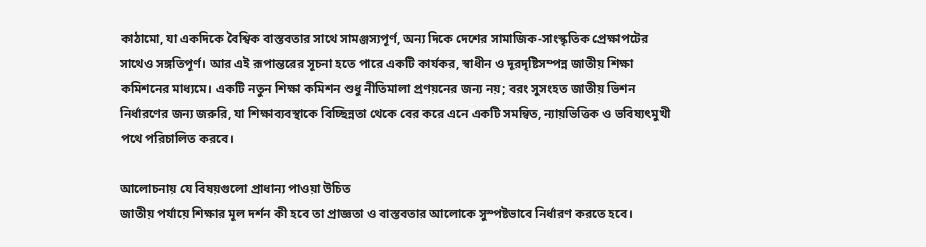কাঠামো, যা একদিকে বৈশ্বিক বাস্তবতার সাথে সামঞ্জস্যপূর্ণ, অন্য দিকে দেশের সামাজিক-সাংস্কৃতিক প্রেক্ষাপটের সাথেও সঙ্গতিপূর্ণ। আর এই রূপান্তরের সূচনা হতে পারে একটি কার্যকর, স্বাধীন ও দূরদৃষ্টিসম্পন্ন জাতীয় শিক্ষা কমিশনের মাধ্যমে। একটি নতুন শিক্ষা কমিশন শুধু নীতিমালা প্রণয়নের জন্য নয়; বরং সুসংহত জাতীয় ভিশন নির্ধারণের জন্য জরুরি, যা শিক্ষাব্যবস্থাকে বিচ্ছিন্নতা থেকে বের করে এনে একটি সমন্বিত, ন্যায়ভিত্তিক ও ভবিষ্যৎমুখী পথে পরিচালিত করবে।

আলোচনায় যে বিষয়গুলো প্রাধান্য পাওয়া উচিত
জাতীয় পর্যায়ে শিক্ষার মূল দর্শন কী হবে তা প্রাজ্ঞতা ও বাস্তবতার আলোকে সুস্পষ্টভাবে নির্ধারণ করতে হবে।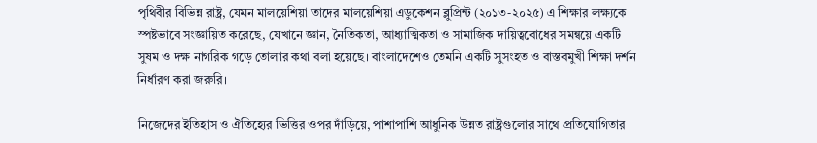পৃথিবীর বিভিন্ন রাষ্ট্র, যেমন মালয়েশিয়া তাদের মালয়েশিয়া এডুকেশন ব্লুপ্রিন্ট (২০১৩-২০২৫) এ শিক্ষার লক্ষ্যকে স্পষ্টভাবে সংজ্ঞায়িত করেছে, যেখানে জ্ঞান, নৈতিকতা, আধ্যাত্মিকতা ও সামাজিক দায়িত্ববোধের সমন্বয়ে একটি সুষম ও দক্ষ নাগরিক গড়ে তোলার কথা বলা হয়েছে। বাংলাদেশেও তেমনি একটি সুসংহত ও বাস্তবমুখী শিক্ষা দর্শন নির্ধারণ করা জরুরি।

নিজেদের ইতিহাস ও ঐতিহ্যের ভিত্তির ওপর দাঁড়িয়ে, পাশাপাশি আধুনিক উন্নত রাষ্ট্রগুলোর সাথে প্রতিযোগিতার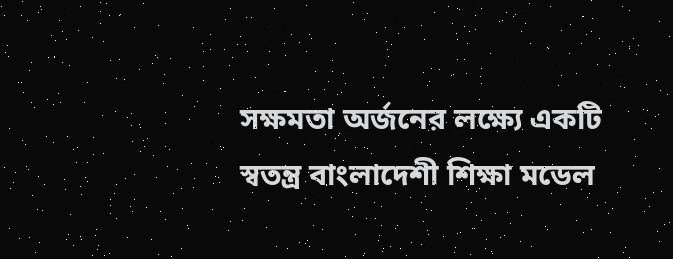সক্ষমতা অর্জনের লক্ষ্যে একটি স্বতন্ত্র বাংলাদেশী শিক্ষা মডেল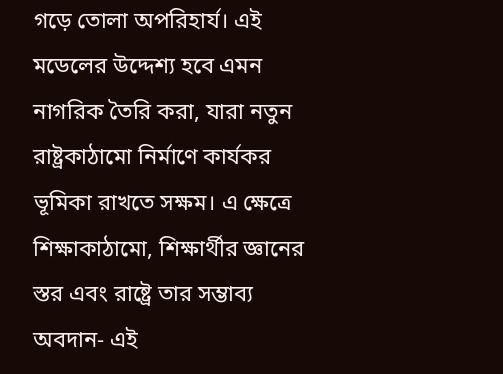গড়ে তোলা অপরিহার্য। এই মডেলের উদ্দেশ্য হবে এমন নাগরিক তৈরি করা, যারা নতুন রাষ্ট্রকাঠামো নির্মাণে কার্যকর ভূমিকা রাখতে সক্ষম। এ ক্ষেত্রে শিক্ষাকাঠামো, শিক্ষার্থীর জ্ঞানের স্তর এবং রাষ্ট্রে তার সম্ভাব্য অবদান- এই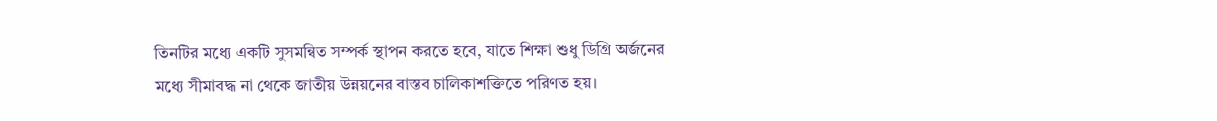তিনটির মধ্যে একটি সুসমন্বিত সম্পর্ক স্থাপন করতে হবে, যাতে শিক্ষা শুধু ডিগ্রি অর্জনের মধ্যে সীমাবদ্ধ না থেকে জাতীয় উন্নয়নের বাস্তব চালিকাশক্তিতে পরিণত হয়।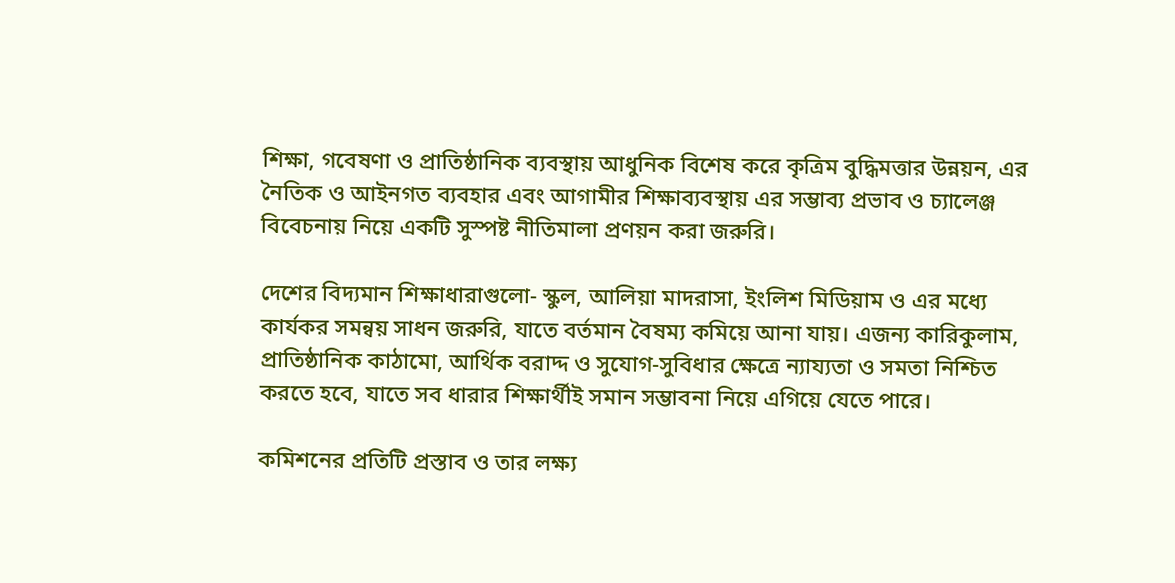শিক্ষা, গবেষণা ও প্রাতিষ্ঠানিক ব্যবস্থায় আধুনিক বিশেষ করে কৃত্রিম বুদ্ধিমত্তার উন্নয়ন, এর নৈতিক ও আইনগত ব্যবহার এবং আগামীর শিক্ষাব্যবস্থায় এর সম্ভাব্য প্রভাব ও চ্যালেঞ্জ বিবেচনায় নিয়ে একটি সুস্পষ্ট নীতিমালা প্রণয়ন করা জরুরি।

দেশের বিদ্যমান শিক্ষাধারাগুলো- স্কুল, আলিয়া মাদরাসা, ইংলিশ মিডিয়াম ও এর মধ্যে কার্যকর সমন্বয় সাধন জরুরি, যাতে বর্তমান বৈষম্য কমিয়ে আনা যায়। এজন্য কারিকুলাম, প্রাতিষ্ঠানিক কাঠামো, আর্থিক বরাদ্দ ও সুযোগ-সুবিধার ক্ষেত্রে ন্যায্যতা ও সমতা নিশ্চিত করতে হবে, যাতে সব ধারার শিক্ষার্থীই সমান সম্ভাবনা নিয়ে এগিয়ে যেতে পারে।

কমিশনের প্রতিটি প্রস্তাব ও তার লক্ষ্য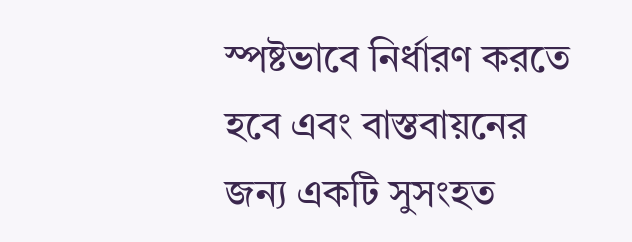স্পষ্টভাবে নির্ধারণ করতে হবে এবং বাস্তবায়নের জন্য একটি সুসংহত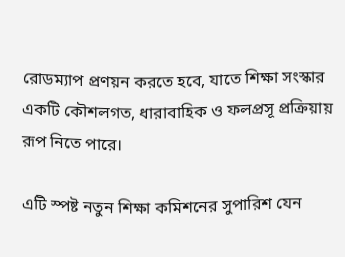রোডম্যাপ প্রণয়ন করতে হবে, যাতে শিক্ষা সংস্কার একটি কৌশলগত, ধারাবাহিক ও ফলপ্রসূ প্রক্রিয়ায় রূপ নিতে পারে।

এটি স্পষ্ট নতুন শিক্ষা কমিশনের সুপারিশ যেন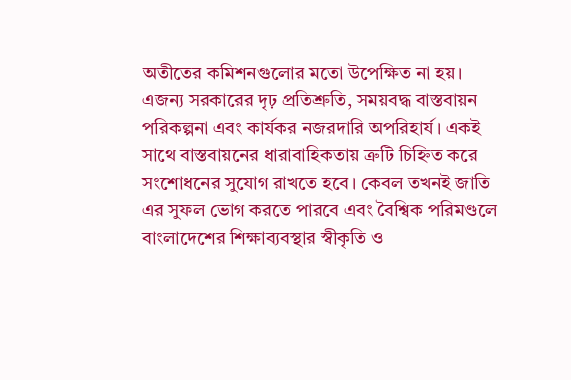অতীতের কমিশনগুলোর মতো উপেক্ষিত না হয়। এজন্য সরকারের দৃঢ় প্রতিশ্রুতি, সময়বদ্ধ বাস্তবায়ন পরিকল্পনা এবং কার্যকর নজরদারি অপরিহার্য। একই সাথে বাস্তবায়নের ধারাবাহিকতায় ত্রুটি চিহ্নিত করে সংশোধনের সুযোগ রাখতে হবে। কেবল তখনই জাতি এর সুফল ভোগ করতে পারবে এবং বৈশ্বিক পরিমণ্ডলে বাংলাদেশের শিক্ষাব্যবস্থার স্বীকৃতি ও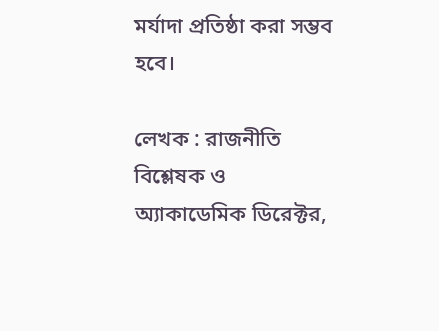মর্যাদা প্রতিষ্ঠা করা সম্ভব হবে।

লেখক : রাজনীতি বিশ্লেষক ও অ্যাকাডেমিক ডিরেক্টর,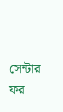সেন্টার ফর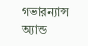গভারন্যান্স অ্যান্ড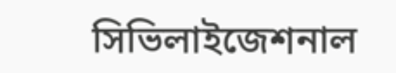সিভিলাইজেশনাল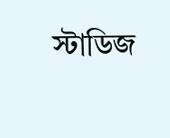স্টাডিজ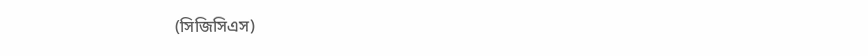(সিজিসিএস)